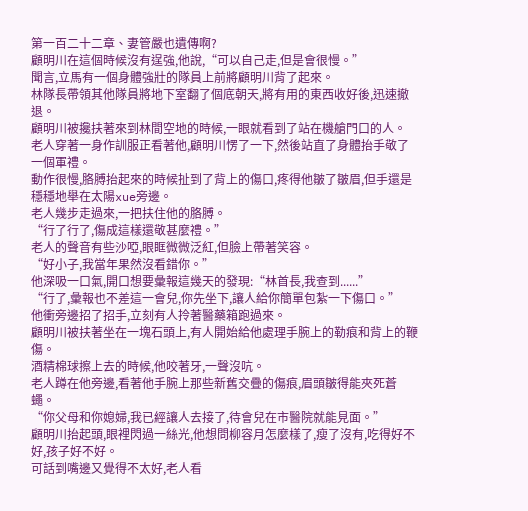第一百二十二章、妻管嚴也遺傳啊?
顧明川在這個時候沒有逞強,他說,“可以自己走,但是會很慢。”
聞言,立馬有一個身體強壯的隊員上前將顧明川背了起來。
林隊長帶領其他隊員將地下室翻了個底朝天,將有用的東西收好後,迅速撤退。
顧明川被攙扶著來到林間空地的時候,一眼就看到了站在機艙門口的人。
老人穿著一身作訓服正看著他,顧明川愣了一下,然後站直了身體抬手敬了一個軍禮。
動作很慢,胳膊抬起來的時候扯到了背上的傷口,疼得他皺了皺眉,但手還是穩穩地舉在太陽xue旁邊。
老人幾步走過來,一把扶住他的胳膊。
“行了行了,傷成這樣還敬甚麼禮。”
老人的聲音有些沙啞,眼眶微微泛紅,但臉上帶著笑容。
“好小子,我當年果然沒看錯你。”
他深吸一口氣,開口想要彙報這幾天的發現:“林首長,我查到......”
“行了,彙報也不差這一會兒,你先坐下,讓人給你簡單包紮一下傷口。”
他衝旁邊招了招手,立刻有人拎著醫藥箱跑過來。
顧明川被扶著坐在一塊石頭上,有人開始給他處理手腕上的勒痕和背上的鞭傷。
酒精棉球擦上去的時候,他咬著牙,一聲沒吭。
老人蹲在他旁邊,看著他手腕上那些新舊交疊的傷痕,眉頭皺得能夾死蒼蠅。
“你父母和你媳婦,我已經讓人去接了,待會兒在市醫院就能見面。”
顧明川抬起頭,眼裡閃過一絲光,他想問柳容月怎麼樣了,瘦了沒有,吃得好不好,孩子好不好。
可話到嘴邊又覺得不太好,老人看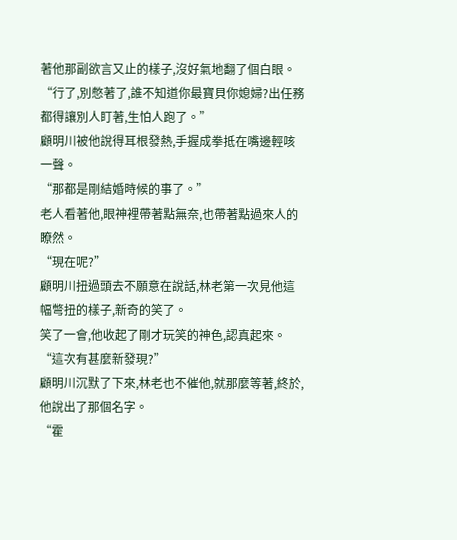著他那副欲言又止的樣子,沒好氣地翻了個白眼。
“行了,別憋著了,誰不知道你最寶貝你媳婦?出任務都得讓別人盯著,生怕人跑了。”
顧明川被他說得耳根發熱,手握成拳抵在嘴邊輕咳一聲。
“那都是剛結婚時候的事了。”
老人看著他,眼神裡帶著點無奈,也帶著點過來人的瞭然。
“現在呢?”
顧明川扭過頭去不願意在說話,林老第一次見他這幅彆扭的樣子,新奇的笑了。
笑了一會,他收起了剛才玩笑的神色,認真起來。
“這次有甚麼新發現?”
顧明川沉默了下來,林老也不催他,就那麼等著,終於,他說出了那個名字。
“霍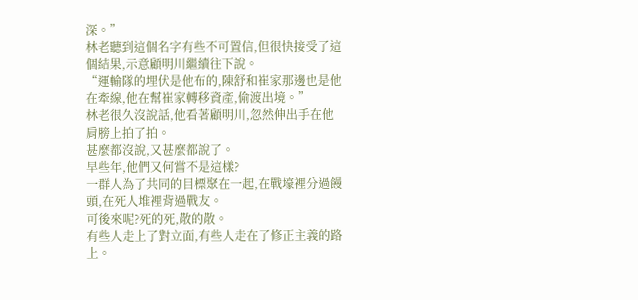深。”
林老聽到這個名字有些不可置信,但很快接受了這個結果,示意顧明川繼續往下說。
“運輸隊的埋伏是他布的,陳舒和崔家那邊也是他在牽線,他在幫崔家轉移資產,偷渡出境。”
林老很久沒說話,他看著顧明川,忽然伸出手在他肩膀上拍了拍。
甚麼都沒說,又甚麼都說了。
早些年,他們又何嘗不是這樣?
一群人為了共同的目標聚在一起,在戰壕裡分過饅頭,在死人堆裡背過戰友。
可後來呢?死的死,散的散。
有些人走上了對立面,有些人走在了修正主義的路上。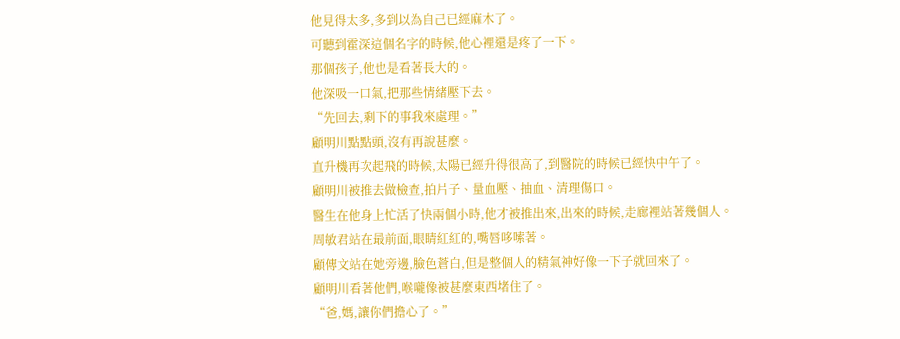他見得太多,多到以為自己已經麻木了。
可聽到霍深這個名字的時候,他心裡還是疼了一下。
那個孩子,他也是看著長大的。
他深吸一口氣,把那些情緒壓下去。
“先回去,剩下的事我來處理。”
顧明川點點頭,沒有再說甚麼。
直升機再次起飛的時候,太陽已經升得很高了,到醫院的時候已經快中午了。
顧明川被推去做檢查,拍片子、量血壓、抽血、清理傷口。
醫生在他身上忙活了快兩個小時,他才被推出來,出來的時候,走廊裡站著幾個人。
周敏君站在最前面,眼睛紅紅的,嘴唇哆嗦著。
顧傳文站在她旁邊,臉色蒼白,但是整個人的精氣神好像一下子就回來了。
顧明川看著他們,喉嚨像被甚麼東西堵住了。
“爸,媽,讓你們擔心了。”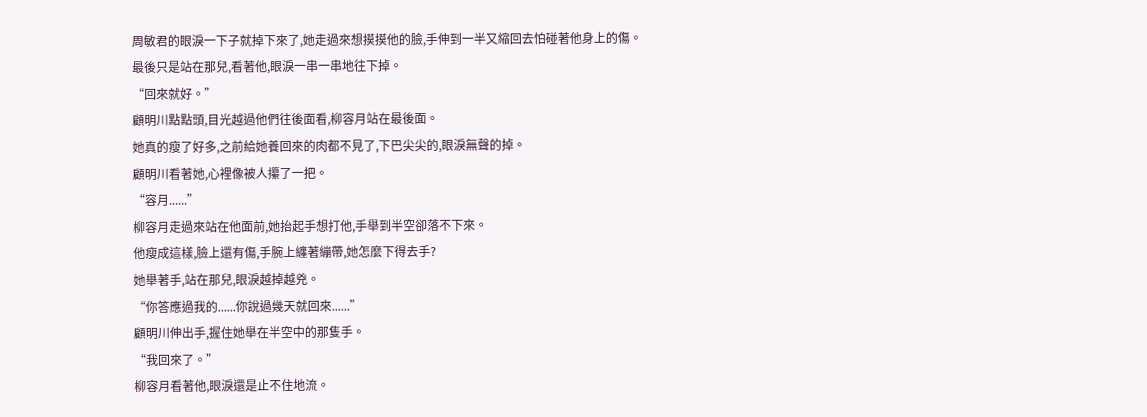周敏君的眼淚一下子就掉下來了,她走過來想摸摸他的臉,手伸到一半又縮回去怕碰著他身上的傷。
最後只是站在那兒,看著他,眼淚一串一串地往下掉。
“回來就好。”
顧明川點點頭,目光越過他們往後面看,柳容月站在最後面。
她真的瘦了好多,之前給她養回來的肉都不見了,下巴尖尖的,眼淚無聲的掉。
顧明川看著她,心裡像被人攥了一把。
“容月......”
柳容月走過來站在他面前,她抬起手想打他,手舉到半空卻落不下來。
他瘦成這樣,臉上還有傷,手腕上纏著繃帶,她怎麼下得去手?
她舉著手,站在那兒,眼淚越掉越兇。
“你答應過我的......你說過幾天就回來......”
顧明川伸出手,握住她舉在半空中的那隻手。
“我回來了。”
柳容月看著他,眼淚還是止不住地流。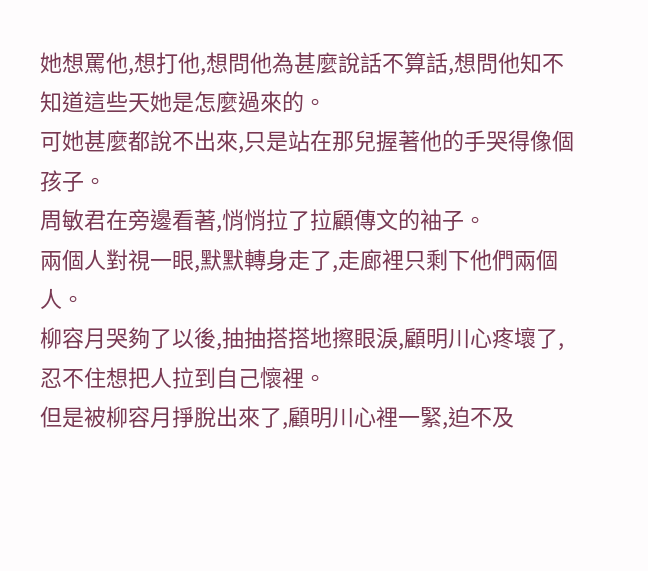她想罵他,想打他,想問他為甚麼說話不算話,想問他知不知道這些天她是怎麼過來的。
可她甚麼都說不出來,只是站在那兒握著他的手哭得像個孩子。
周敏君在旁邊看著,悄悄拉了拉顧傳文的袖子。
兩個人對視一眼,默默轉身走了,走廊裡只剩下他們兩個人。
柳容月哭夠了以後,抽抽搭搭地擦眼淚,顧明川心疼壞了,忍不住想把人拉到自己懷裡。
但是被柳容月掙脫出來了,顧明川心裡一緊,迫不及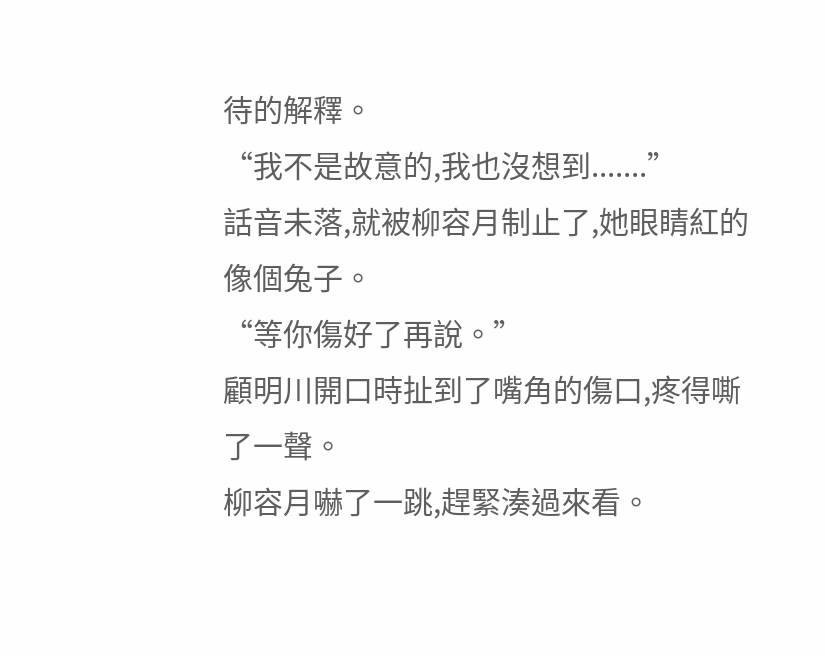待的解釋。
“我不是故意的,我也沒想到.......”
話音未落,就被柳容月制止了,她眼睛紅的像個兔子。
“等你傷好了再說。”
顧明川開口時扯到了嘴角的傷口,疼得嘶了一聲。
柳容月嚇了一跳,趕緊湊過來看。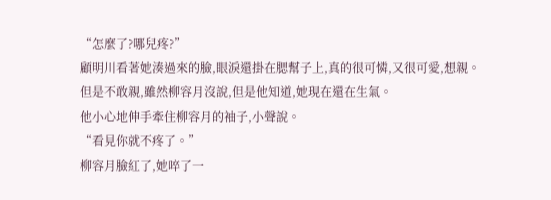“怎麼了?哪兒疼?”
顧明川看著她湊過來的臉,眼淚還掛在腮幫子上,真的很可憐,又很可愛,想親。
但是不敢親,雖然柳容月沒說,但是他知道,她現在還在生氣。
他小心地伸手牽住柳容月的袖子,小聲說。
“看見你就不疼了。”
柳容月臉紅了,她啐了一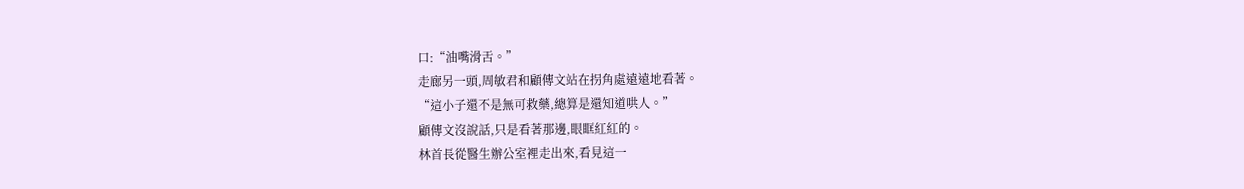口:“油嘴滑舌。”
走廊另一頭,周敏君和顧傳文站在拐角處遠遠地看著。
“這小子還不是無可救藥,總算是還知道哄人。”
顧傳文沒說話,只是看著那邊,眼眶紅紅的。
林首長從醫生辦公室裡走出來,看見這一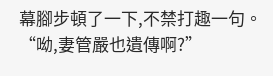幕腳步頓了一下,不禁打趣一句。
“呦,妻管嚴也遺傳啊?”